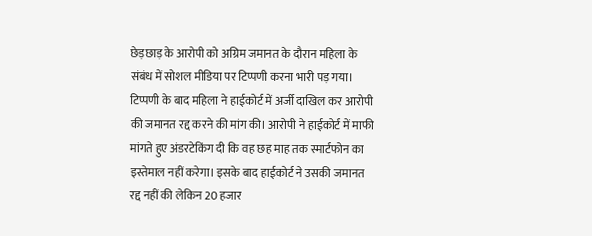छेड़छाड़ के आरोपी को अग्रिम जमानत के दौरान महिला के संबंध में सोशल मीडिया पर टिप्पणी करना भारी पड़ गया। टिप्पणी के बाद महिला ने हाईकोर्ट में अर्जी दाखिल कर आरोपी की जमानत रद्द करने की मांग की। आरोपी ने हाईकोर्ट में माफी मांगते हुए अंडरटेकिंग दी कि वह छह माह तक स्मार्टफोन का इस्तेमाल नहीं करेगा। इसके बाद हाईकोर्ट ने उसकी जमानत रद्द नहीं की लेकिन 20 हजार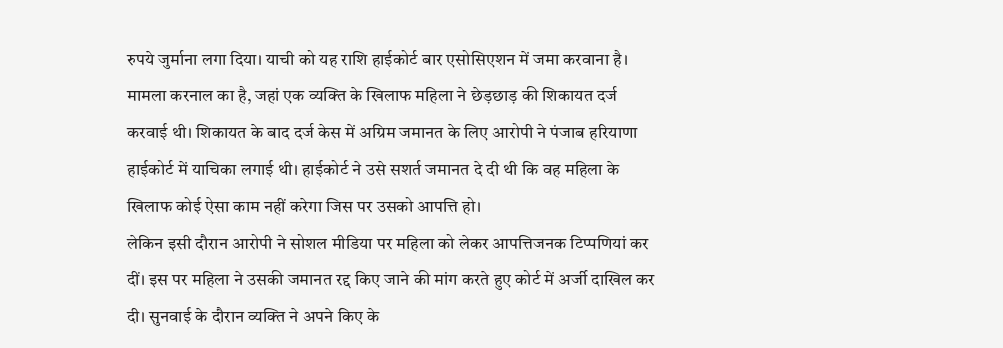रुपये जुर्माना लगा दिया। याची को यह राशि हाईकोर्ट बार एसोसिएशन में जमा करवाना है।
मामला करनाल का है, जहां एक व्यक्ति के खिलाफ महिला ने छेड़छाड़ की शिकायत दर्ज करवाई थी। शिकायत के बाद दर्ज केस में अग्रिम जमानत के लिए आरोपी ने पंजाब हरियाणा हाईकोर्ट में याचिका लगाई थी। हाईकोर्ट ने उसे सशर्त जमानत दे दी थी कि वह महिला के खिलाफ कोई ऐसा काम नहीं करेगा जिस पर उसको आपत्ति हो।
लेकिन इसी दौरान आरोपी ने सोशल मीडिया पर महिला को लेकर आपत्तिजनक टिप्पणियां कर दीं। इस पर महिला ने उसकी जमानत रद्द किए जाने की मांग करते हुए कोर्ट में अर्जी दाखिल कर दी। सुनवाई के दौरान व्यक्ति ने अपने किए के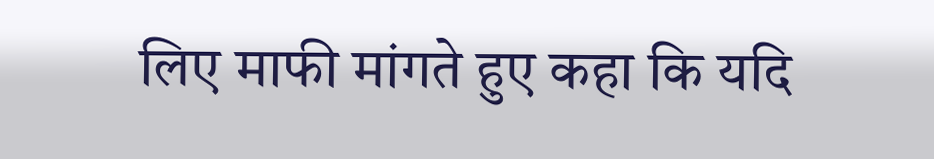लिए माफी मांगते हुए कहा कि यदि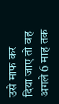उसे माफ कर दिया जाए तो वह अगले 6 माह तक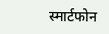स्मार्टफोन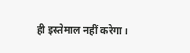ही इस्तेमाल नहीं करेगा।